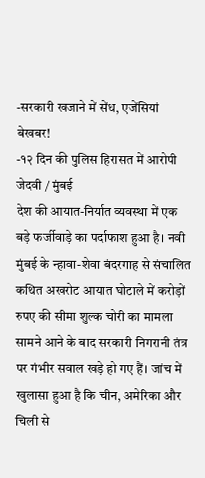-सरकारी खजाने में सेंध, एजेंसियां बेखबर!
-१२ दिन की पुलिस हिरासत में आरोपी
जेदवी / मुंबई
देश की आयात-निर्यात व्यवस्था में एक बड़े फर्जीवाड़े का पर्दाफाश हुआ है। नवी मुंबई के न्हावा-शेवा बंदरगाह से संचालित कथित अखरोट आयात घोटाले में करोड़ों रुपए की सीमा शुल्क चोरी का मामला सामने आने के बाद सरकारी निगरानी तंत्र पर गंभीर सवाल खड़े हो गए हैं। जांच में खुलासा हुआ है कि चीन, अमेरिका और चिली से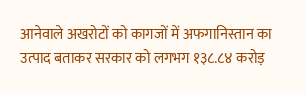आनेवाले अखरोटों को कागजों में अफगानिस्तान का उत्पाद बताकर सरकार को लगभग १३८.८४ करोड़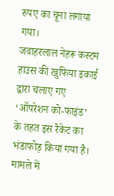रुपए का चूना लगाया गया।
जवाहरलाल नेहरू कस्टम हाउस की खुफिया इकाई द्वारा चलाए गए ‘ऑपरेशन को-फाइंड’ के तहत इस रैकेट का भंडाफोड़ किया गया है। मामले में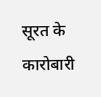सूरत के कारोबारी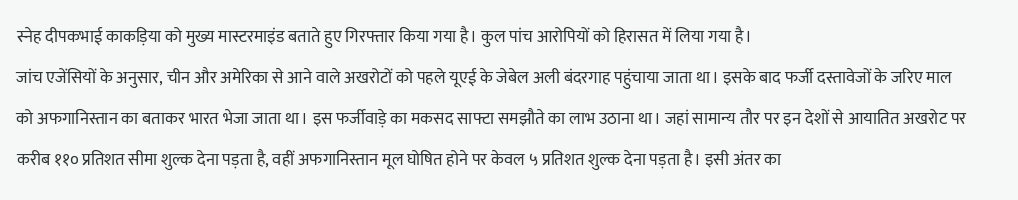स्नेह दीपकभाई काकड़िया को मुख्य मास्टरमाइंड बताते हुए गिरफ्तार किया गया है। कुल पांच आरोपियों को हिरासत में लिया गया है।
जांच एजेंसियों के अनुसार, चीन और अमेरिका से आने वाले अखरोटों को पहले यूएई के जेबेल अली बंदरगाह पहुंचाया जाता था। इसके बाद फर्जी दस्तावेजों के जरिए माल को अफगानिस्तान का बताकर भारत भेजा जाता था। इस फर्जीवाड़े का मकसद साफ्टा समझौते का लाभ उठाना था। जहां सामान्य तौर पर इन देशों से आयातित अखरोट पर करीब ११० प्रतिशत सीमा शुल्क देना पड़ता है, वहीं अफगानिस्तान मूल घोषित होने पर केवल ५ प्रतिशत शुल्क देना पड़ता है। इसी अंतर का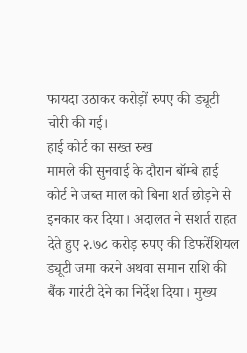फायदा उठाकर करोड़ों रुपए की ड्यूटी चोरी की गई।
हाई कोर्ट का सख्त रुख
मामले की सुनवाई के दौरान बॉम्बे हाई कोर्ट ने जब्त माल को बिना शर्त छोड़ने से इनकार कर दिया। अदालत ने सशर्त राहत देते हुए २.७८ करोड़ रुपए की डिफरेंशियल ड्यूटी जमा करने अथवा समान राशि की बैंक गारंटी देने का निर्देश दिया। मुख्य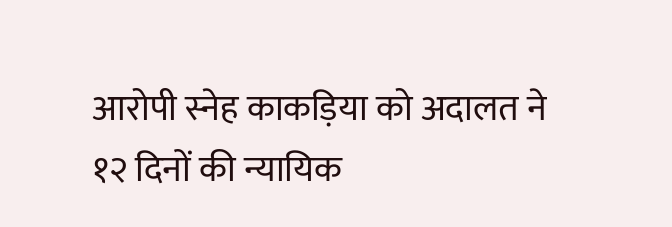आरोपी स्नेह काकड़िया को अदालत ने १२ दिनों की न्यायिक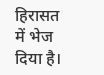हिरासत में भेज दिया है।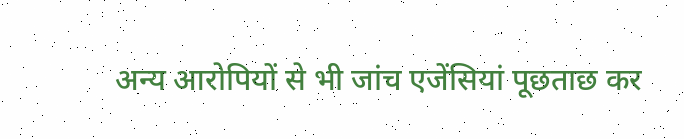अन्य आरोपियों से भी जांच एजेंसियां पूछताछ कर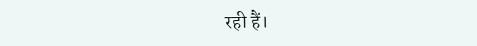रही हैं।